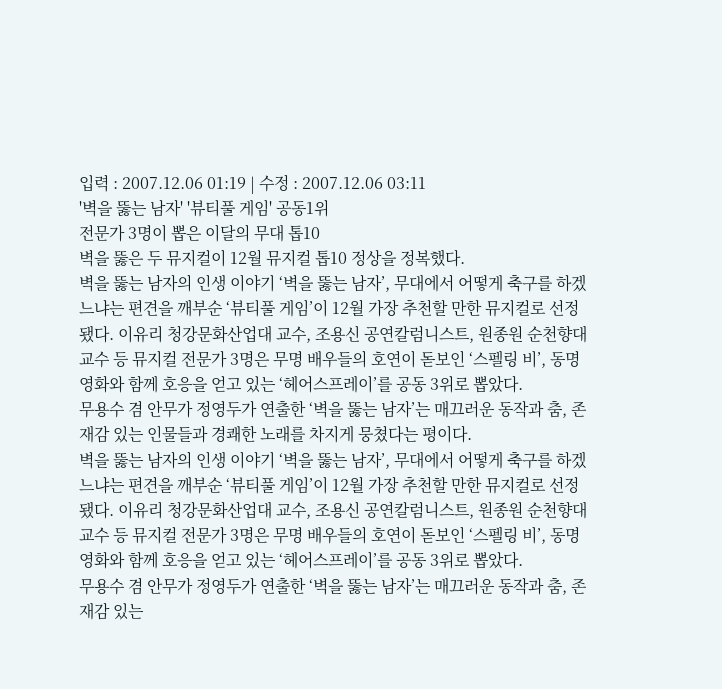입력 : 2007.12.06 01:19 | 수정 : 2007.12.06 03:11
'벽을 뚫는 남자' '뷰티풀 게임' 공동1위
전문가 3명이 뽑은 이달의 무대 톱10
벽을 뚫은 두 뮤지컬이 12월 뮤지컬 톱10 정상을 정복했다.
벽을 뚫는 남자의 인생 이야기 ‘벽을 뚫는 남자’, 무대에서 어떻게 축구를 하겠느냐는 편견을 깨부순 ‘뷰티풀 게임’이 12월 가장 추천할 만한 뮤지컬로 선정됐다. 이유리 청강문화산업대 교수, 조용신 공연칼럼니스트, 원종원 순천향대 교수 등 뮤지컬 전문가 3명은 무명 배우들의 호연이 돋보인 ‘스펠링 비’, 동명 영화와 함께 호응을 얻고 있는 ‘헤어스프레이’를 공동 3위로 뽑았다.
무용수 겸 안무가 정영두가 연출한 ‘벽을 뚫는 남자’는 매끄러운 동작과 춤, 존재감 있는 인물들과 경쾌한 노래를 차지게 뭉쳤다는 평이다.
벽을 뚫는 남자의 인생 이야기 ‘벽을 뚫는 남자’, 무대에서 어떻게 축구를 하겠느냐는 편견을 깨부순 ‘뷰티풀 게임’이 12월 가장 추천할 만한 뮤지컬로 선정됐다. 이유리 청강문화산업대 교수, 조용신 공연칼럼니스트, 원종원 순천향대 교수 등 뮤지컬 전문가 3명은 무명 배우들의 호연이 돋보인 ‘스펠링 비’, 동명 영화와 함께 호응을 얻고 있는 ‘헤어스프레이’를 공동 3위로 뽑았다.
무용수 겸 안무가 정영두가 연출한 ‘벽을 뚫는 남자’는 매끄러운 동작과 춤, 존재감 있는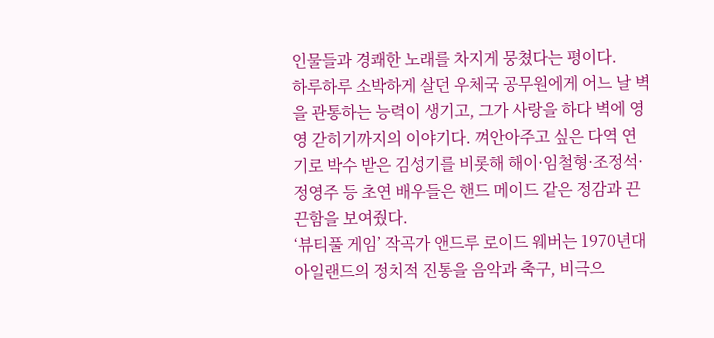인물들과 경쾌한 노래를 차지게 뭉쳤다는 평이다.
하루하루 소박하게 살던 우체국 공무원에게 어느 날 벽을 관통하는 능력이 생기고, 그가 사랑을 하다 벽에 영영 갇히기까지의 이야기다. 껴안아주고 싶은 다역 연기로 박수 받은 김성기를 비롯해 해이·임철형·조정석·정영주 등 초연 배우들은 핸드 메이드 같은 정감과 끈끈함을 보여줬다.
‘뷰티풀 게임’ 작곡가 앤드루 로이드 웨버는 1970년대 아일랜드의 정치적 진통을 음악과 축구, 비극으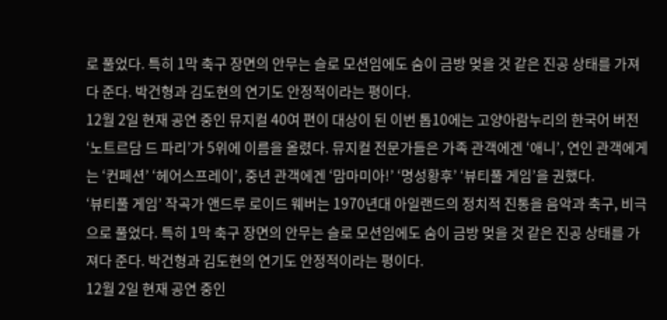로 풀었다. 특히 1막 축구 장면의 안무는 슬로 모션임에도 숨이 금방 멎을 것 같은 진공 상태를 가져다 준다. 박건형과 김도현의 연기도 안정적이라는 평이다.
12월 2일 현재 공연 중인 뮤지컬 40여 편이 대상이 된 이번 톱10에는 고양아람누리의 한국어 버전 ‘노트르담 드 파리’가 5위에 이름을 올렸다. 뮤지컬 전문가들은 가족 관객에겐 ‘애니’, 연인 관객에게는 ‘컨페션’ ‘헤어스프레이’, 중년 관객에겐 ‘맘마미아!’ ‘명성황후’ ‘뷰티풀 게임’을 권했다.
‘뷰티풀 게임’ 작곡가 앤드루 로이드 웨버는 1970년대 아일랜드의 정치적 진통을 음악과 축구, 비극으로 풀었다. 특히 1막 축구 장면의 안무는 슬로 모션임에도 숨이 금방 멎을 것 같은 진공 상태를 가져다 준다. 박건형과 김도현의 연기도 안정적이라는 평이다.
12월 2일 현재 공연 중인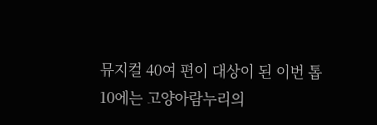뮤지컬 40여 편이 대상이 된 이번 톱10에는 고양아람누리의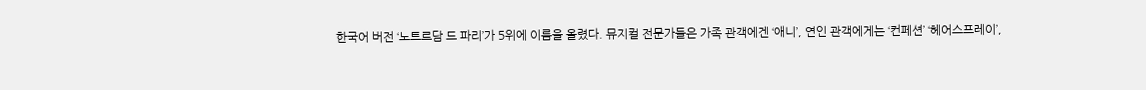한국어 버전 ‘노트르담 드 파리’가 5위에 이름을 올렸다. 뮤지컬 전문가들은 가족 관객에겐 ‘애니’, 연인 관객에게는 ‘컨페션’ ‘헤어스프레이’,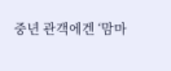중년 관객에겐 ‘맘마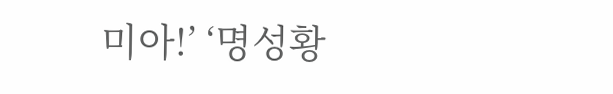미아!’ ‘명성황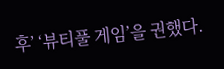후’ ‘뷰티풀 게임’을 권했다.